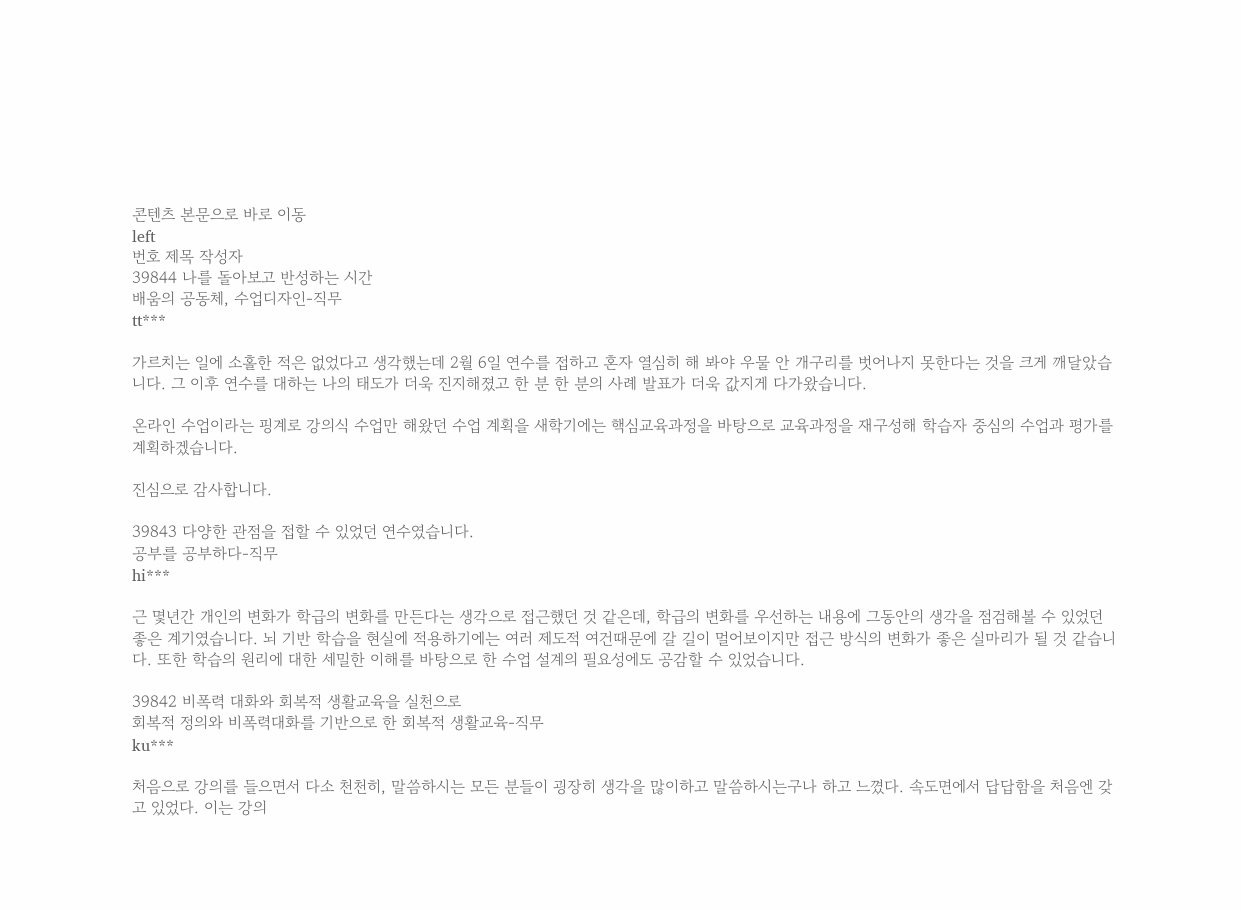콘텐츠 본문으로 바로 이동
left
번호 제목 작성자
39844 나를 돌아보고 반성하는 시간
배움의 공동체, 수업디자인-직무
tt***

가르치는 일에 소홀한 적은 없었다고 생각했는데 2월 6일 연수를 접하고 혼자 열심히 해 봐야 우물 안 개구리를 벗어나지 못한다는 것을 크게 깨달았습니다. 그 이후 연수를 대하는 나의 태도가 더욱 진지해졌고 한 분 한 분의 사례 발표가 더욱 값지게 다가왔습니다.

온라인 수업이라는 핑계로 강의식 수업만 해왔던 수업 계획을 새학기에는 핵심교육과정을 바탕으로 교육과정을 재구성해 학습자 중심의 수업과 평가를 계획하겠습니다.

진심으로 감사합니다.

39843 다양한 관점을 접할 수 있었던 연수였습니다.
공부를 공부하다-직무
hi***

근 몇년간 개인의 변화가 학급의 변화를 만든다는 생각으로 접근했던 것 같은데, 학급의 변화를 우선하는 내용에 그동안의 생각을 점검해볼 수 있었던 좋은 계기였습니다. 뇌 기반 학습을 현실에 적용하기에는 여러 제도적 여건때문에 갈 길이 멀어보이지만 접근 방식의 변화가 좋은 실마리가 될 것 같습니다. 또한 학습의 원리에 대한 세밀한 이해를 바탕으로 한 수업 설계의 필요성에도 공감할 수 있었습니다.

39842 비폭력 대화와 회복적 생활교육을 실천으로
회복적 정의와 비폭력대화를 기반으로 한 회복적 생활교육-직무
ku***

처음으로 강의를 들으면서 다소 천천히, 말씀하시는 모든 분들이 굉장히 생각을 많이하고 말씀하시는구나 하고 느꼈다. 속도면에서 답답함을 처음엔 갖고 있었다. 이는 강의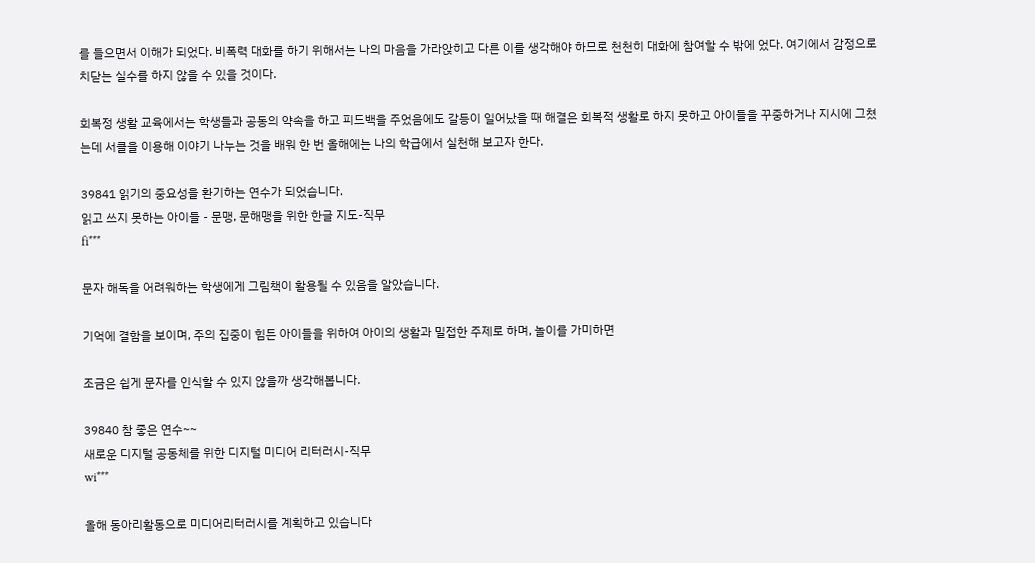를 들으면서 이해가 되었다. 비폭력 대화를 하기 위해서는 나의 마음을 가라앉히고 다른 이를 생각해야 하므로 천천히 대화에 참여할 수 밖에 었다. 여기에서 감정으로 치닫는 실수를 하지 않을 수 있을 것이다.

회복정 생활 교육에서는 학생들과 공동의 약속을 하고 피드백을 주었음에도 갈등이 일어났을 때 해결은 회복적 생활로 하지 못하고 아이들을 꾸중하거나 지시에 그쳤는데 서클을 이용해 이야기 나누는 것을 배워 한 번 올해에는 나의 학급에서 실천해 보고자 한다.

39841 읽기의 중요성을 환기하는 연수가 되었습니다.
읽고 쓰지 못하는 아이들 - 문맹, 문해맹을 위한 한글 지도-직무
fi***

문자 해독을 어려워하는 학생에게 그림책이 활용될 수 있음을 알았습니다.

기억에 결함을 보이며, 주의 집중이 힘든 아이들을 위하여 아이의 생활과 밀접한 주제로 하며, 놀이를 가미하면

조금은 쉽게 문자를 인식할 수 있지 않을까 생각해봅니다.

39840 참 좋은 연수~~
새로운 디지털 공동체를 위한 디지털 미디어 리터러시-직무
wi***

올해 동아리활동으로 미디어리터러시를 계획하고 있습니다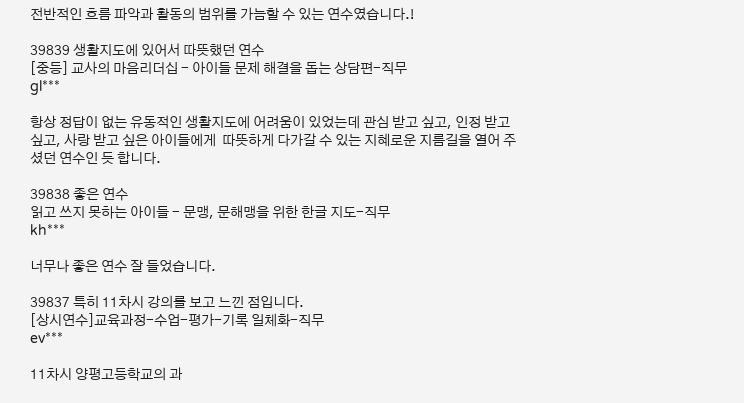전반적인 흐름 파악과 활동의 범위를 가늠할 수 있는 연수였습니다.!

39839 생활지도에 있어서 따뜻했던 연수
[중등] 교사의 마음리더십 - 아이들 문제 해결을 돕는 상담편-직무
gl***

항상 정답이 없는 유동적인 생활지도에 어려움이 있었는데 관심 받고 싶고, 인정 받고 싶고, 사랑 받고 싶은 아이들에게  따뜻하게 다가갈 수 있는 지혜로운 지름길을 열어 주셨던 연수인 듯 합니다.

39838 좋은 연수
읽고 쓰지 못하는 아이들 - 문맹, 문해맹을 위한 한글 지도-직무
kh***

너무나 좋은 연수 잘 들었습니다.

39837 특히 11차시 강의를 보고 느낀 점입니다.
[상시연수]교육과정-수업-평가-기록 일체화-직무
ev***

11차시 양평고등학교의 과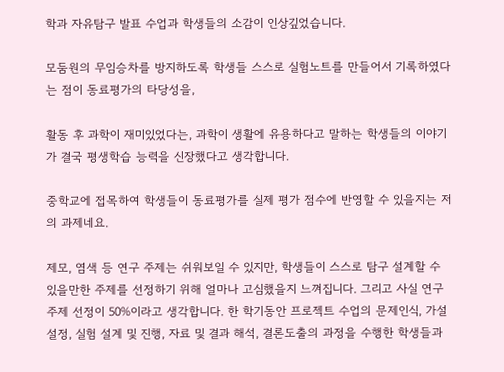학과 자유탐구 발표 수업과 학생들의 소감이 인상깊었습니다.

모둠원의 무임승차를 방지하도록 학생들 스스로 실험노트를 만들어서 기록하였다는 점이 동료평가의 타당성을,

활동 후 과학이 재미있었다는, 과학이 생활에 유용하다고 말하는 학생들의 이야기가 결국 평생학습 능력을 신장했다고 생각합니다.

중학교에 접목하여 학생들이 동료평가를 실제 평가 점수에 반영할 수 있을지는 저의 과제네요.

제모, 염색 등 연구 주제는 쉬워보일 수 있지만, 학생들이 스스로 탐구 설계할 수 있을만한 주제를 선정하기 위해 얼마나 고심했을지 느껴집니다. 그리고 사실 연구 주제 선정이 50%이라고 생각합니다. 한 학기동안 프로젝트 수업의 문제인식, 가설설정, 실험 설계 및 진행, 자료 및 결과 해석, 결론도출의 과정을 수행한 학생들과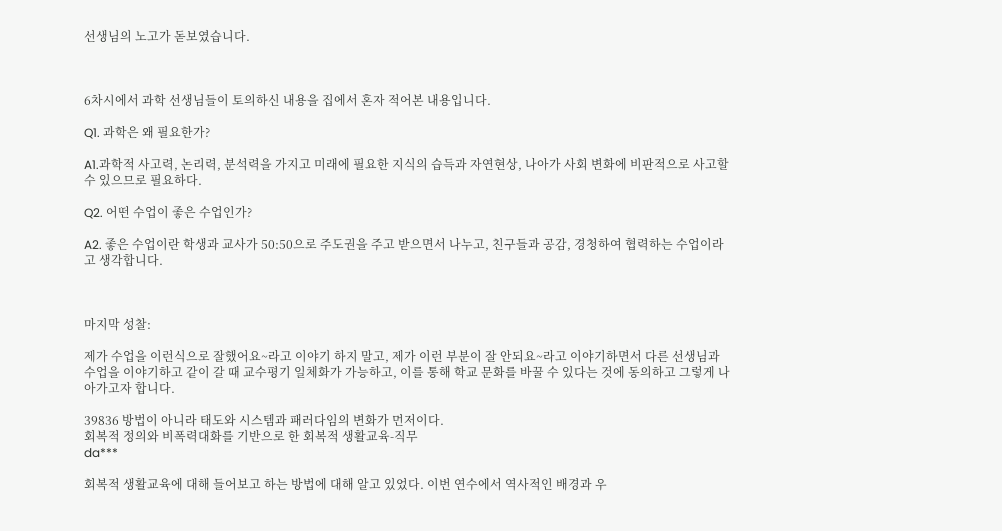선생님의 노고가 돋보였습니다.



6차시에서 과학 선생님들이 토의하신 내용을 집에서 혼자 적어본 내용입니다.

Q1. 과학은 왜 필요한가?

A1.과학적 사고력, 논리력, 분석력을 가지고 미래에 필요한 지식의 습득과 자연현상, 나아가 사회 변화에 비판적으로 사고할 수 있으므로 필요하다.

Q2. 어떤 수업이 좋은 수업인가?

A2. 좋은 수업이란 학생과 교사가 50:50으로 주도권을 주고 받으면서 나누고, 친구들과 공감, 경청하여 협력하는 수업이라고 생각합니다.



마지막 성찰:

제가 수업을 이런식으로 잘했어요~라고 이야기 하지 말고, 제가 이런 부분이 잘 안되요~라고 이야기하면서 다른 선생님과 수업을 이야기하고 같이 갈 때 교수평기 일체화가 가능하고, 이를 통해 학교 문화를 바꿀 수 있다는 것에 동의하고 그렇게 나아가고자 합니다.

39836 방법이 아니라 태도와 시스템과 패러다임의 변화가 먼저이다.
회복적 정의와 비폭력대화를 기반으로 한 회복적 생활교육-직무
da***

회복적 생활교육에 대해 들어보고 하는 방법에 대해 알고 있었다. 이번 연수에서 역사적인 배경과 우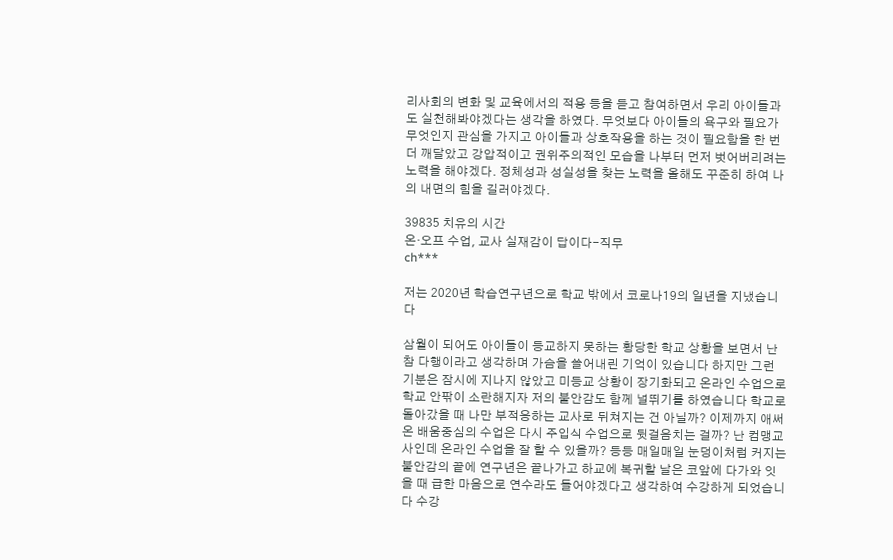리사회의 변화 및 교육에서의 적용 등을 듣고 참여하면서 우리 아이들과도 실천해봐야겠다는 생각을 하였다. 무엇보다 아이들의 욕구와 필요가 무엇인지 관심을 가지고 아이들과 상호작용을 하는 것이 필요함을 한 번 더 깨달았고 강압적이고 권위주의적인 모습을 나부터 먼저 벗어버리려는 노력을 해야겠다. 정체성과 성실성을 찾는 노력을 올해도 꾸준히 하여 나의 내면의 힘을 길러야겠다.

39835 치유의 시간
온·오프 수업, 교사 실재감이 답이다-직무
ch***

저는 2020년 학습연구년으로 학교 밖에서 코로나19의 일년을 지냈습니다

삼월이 되어도 아이들이 등교하지 못하는 황당한 학교 상황을 보면서 난 참 다행이라고 생각하며 가슴을 쓸어내린 기억이 있습니다 하지만 그런 기분은 잠시에 지나지 않았고 미등교 상황이 장기화되고 온라인 수업으로 학교 안팎이 소란해지자 저의 불안감도 함께 널뛰기를 하였습니다 학교로 돌아갔을 때 나만 부적응하는 교사로 뒤쳐지는 건 아닐까? 이제까지 애써온 배움중심의 수업은 다시 주입식 수업으로 뒷걸음치는 걸까? 난 컴맹교사인데 온라인 수업을 잘 할 수 있을까? 등등 매일매일 눈덩이처럼 커지는 불안감의 끝에 연구년은 끝나가고 하교에 복귀할 날은 코앞에 다가와 잇을 때 급한 마음으로 연수라도 들어야겠다고 생각하여 수강하게 되었습니다 수강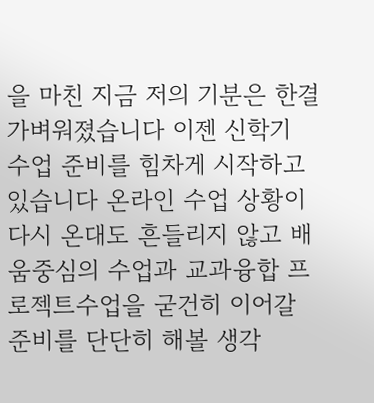을 마친 지금 저의 기분은 한결 가벼워졌습니다 이젠 신학기 수업 준비를 힘차게 시작하고 있습니다 온라인 수업 상황이 다시 온대도 흔들리지 않고 배움중심의 수업과 교과융합 프로젝트수업을 굳건히 이어갈 준비를 단단히 해볼 생각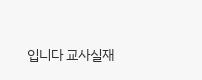입니다 교사실재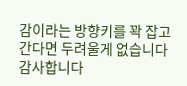감이라는 방향키를 꽉 잡고 간다면 두려울게 없습니다 감사합니다